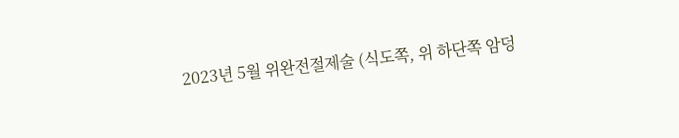2023년 5월 위완전절제술 (식도쪽, 위 하단쪽 암덩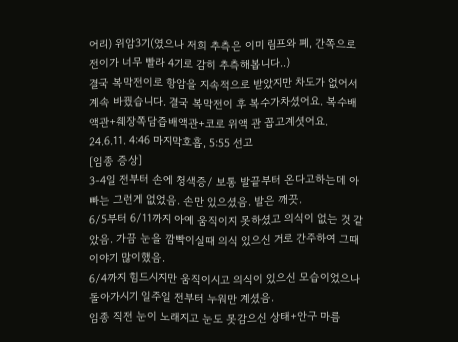어리) 위암3기(였으나 저희 추측은 이미 림프와 폐, 간쪽으로 전이가 너무 빨라 4기로 감히 추측해봅니다..)
결국 복막전이로 항암을 지속적으로 받았지만 차도가 없어서 계속 바꿨습니다. 결국 복막전이 후 복수가차셨어요. 복수배액관+췌장쪽담즙배액관+코로 위액 관 꼽고계셧어요.
24.6.11. 4:46 마지막호흡, 5:55 선고
[임종 증상]
3-4일 전부터 손에 청색증/ 보통 발끝부터 온다고하는데 아빠는 그런게 없었음. 손만 있으셨음. 발은 깨끗.
6/5부터 6/11까지 아예 움직이지 못하셨고 의식이 없는 것 같았음. 가끔 눈을 깜빡이실때 의식 있으신 거로 간주하여 그때 이야기 많이했음.
6/4까지 힘드시지만 움직이시고 의식이 있으신 모습이었으나 돌아가시기 일주일 전부터 누워만 계셨음.
임종 직전 눈이 노래지고 눈도 못감으신 상태+안구 마름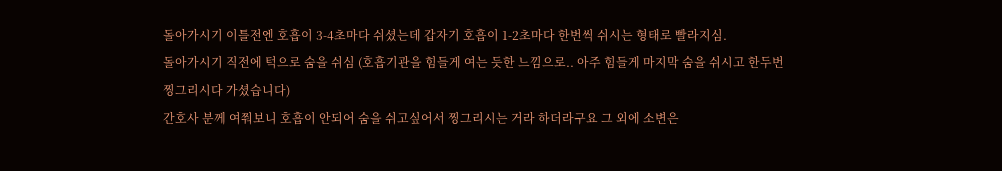돌아가시기 이틀전엔 호흡이 3-4초마다 쉬셨는데 갑자기 호흡이 1-2초마다 한번씩 쉬시는 형태로 빨라지심.
돌아가시기 직전에 턱으로 숨을 쉬심 (호흡기관을 힘들게 여는 듯한 느낌으로.. 아주 힘들게 마지막 숨을 쉬시고 한두번 찡그리시다 가셨습니다)
간호사 분께 여쭤보니 호흡이 안되어 숨을 쉬고싶어서 찡그리시는 거라 하더라구요 그 외에 소변은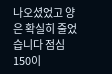나오셨었고 양은 확실히 줄었습니다 점심 150이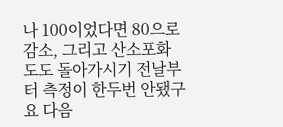나 100이었다면 80으로 감소, 그리고 산소포화도도 돌아가시기 전날부터 측정이 한두번 안됐구요 다음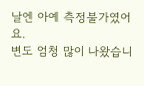날엔 아예 측정불가였어요.
변도 엄청 많이 나왔습니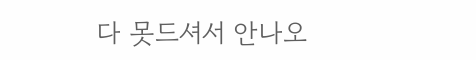다 못드셔서 안나오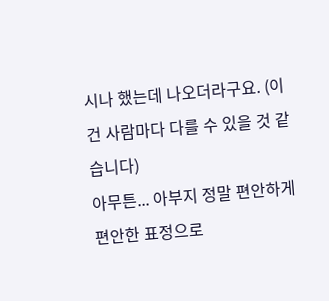시나 했는데 나오더라구요. (이건 사람마다 다를 수 있을 것 같습니다)
아무튼... 아부지 정말 편안하게 편안한 표정으로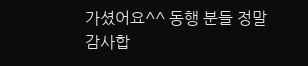가셨어요^^ 동행 분들 정말 감사합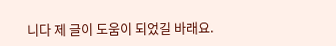니다 제 글이 도움이 되었길 바래요.